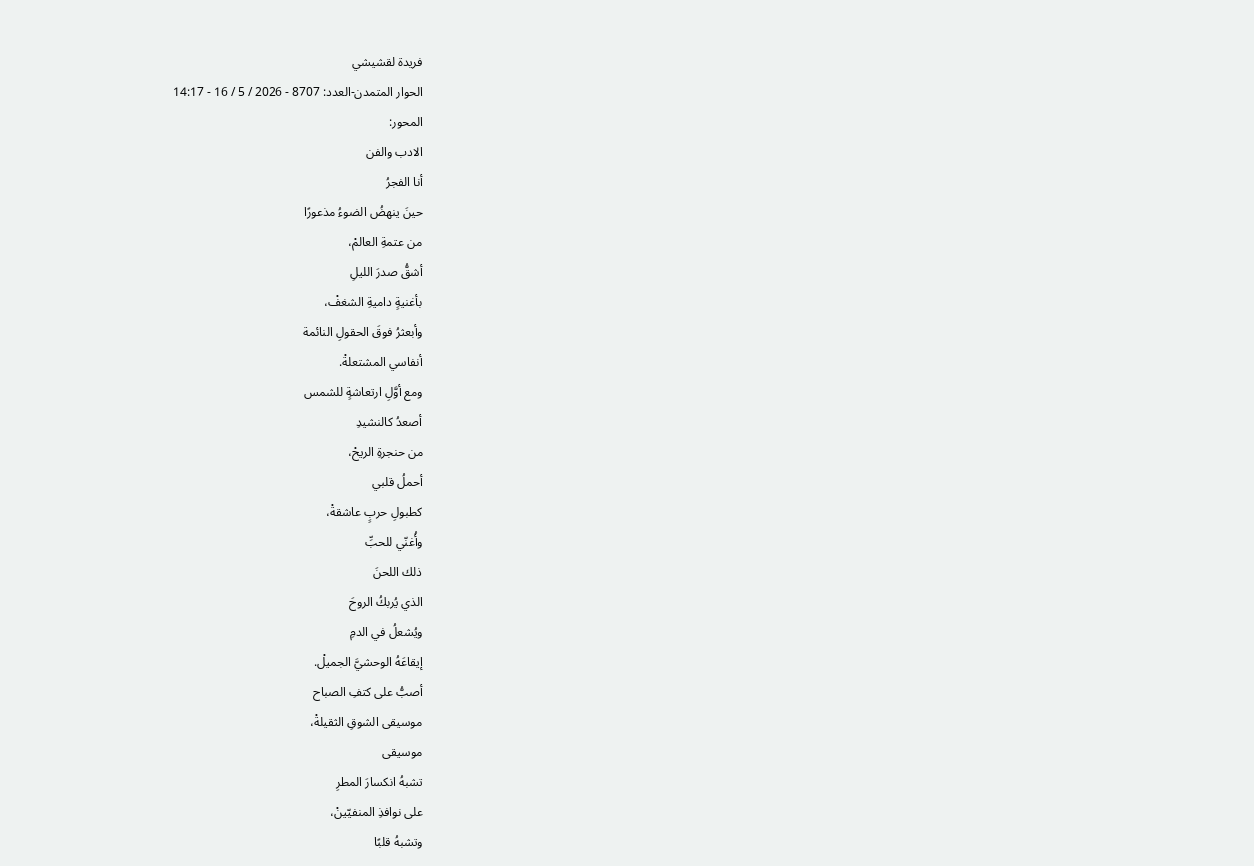فريدة لقشيشي
الحوار المتمدن-العدد: 8707 - 2026 / 5 / 16 - 14:17
المحور:
الادب والفن
أنا الفجرُ
حينَ ينهضُ الضوءُ مذعورًا
من عتمةِ العالمْ،
أشقُّ صدرَ الليلِ
بأغنيةٍ داميةِ الشغفْ،
وأبعثرُ فوقَ الحقولِ النائمة
أنفاسي المشتعلةْ.
ومع أوَّلِ ارتعاشةٍ للشمس
أصعدُ كالنشيدِ
من حنجرةِ الريحْ،
أحملُ قلبي
كطبولِ حربٍ عاشقةْ،
وأُغنّي للحبِّ
ذلك اللحنَ
الذي يُربكُ الروحَ
ويُشعلُ في الدمِ
إيقاعَهُ الوحشيَّ الجميلْ.
أصبُّ على كتفِ الصباح
موسيقى الشوقِ الثقيلةْ،
موسيقى
تشبهُ انكسارَ المطرِ
على نوافذِ المنفيّينْ،
وتشبهُ قلبًا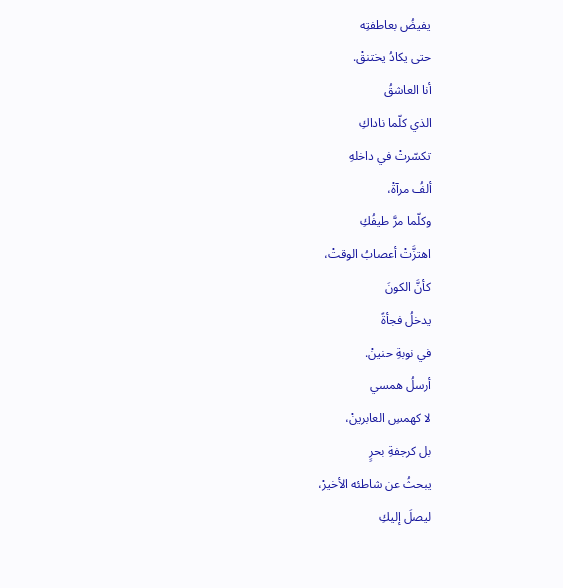يفيضُ بعاطفتِه
حتى يكادُ يختنقْ.
أنا العاشقُ
الذي كلّما ناداكِ
تكسّرتْ في داخلهِ
ألفُ مرآةْ،
وكلّما مرَّ طيفُكِ
اهتزَّتْ أعصابُ الوقتْ،
كأنَّ الكونَ
يدخلُ فجأةً
في نوبةِ حنينْ.
أرسلُ همسي
لا كهمسِ العابرينْ،
بل كرجفةِ بحرٍ
يبحثُ عن شاطئه الأخيرْ،
ليصلَ إليكِ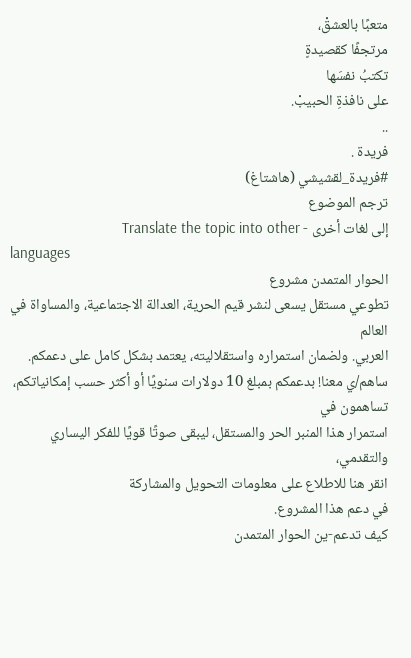متعبًا بالعشقْ،
مرتجفًا كقصيدةٍ
تكتبُ نفسَها
على نافذةِ الحبيبْ.
..
فريدة .
#فريدة_لقشيشي (هاشتاغ)
ترجم الموضوع
إلى لغات أخرى - Translate the topic into other
languages
الحوار المتمدن مشروع
تطوعي مستقل يسعى لنشر قيم الحرية، العدالة الاجتماعية، والمساواة في العالم
العربي. ولضمان استمراره واستقلاليته، يعتمد بشكل كامل على دعمكم.
ساهم/ي معنا! بدعمكم بمبلغ 10 دولارات سنويًا أو أكثر حسب إمكانياتكم، تساهمون في
استمرار هذا المنبر الحر والمستقل، ليبقى صوتًا قويًا للفكر اليساري والتقدمي،
انقر هنا للاطلاع على معلومات التحويل والمشاركة
في دعم هذا المشروع.
كيف تدعم-ين الحوار المتمدن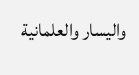واليسار والعلمانية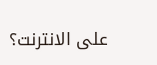على الانترنت؟